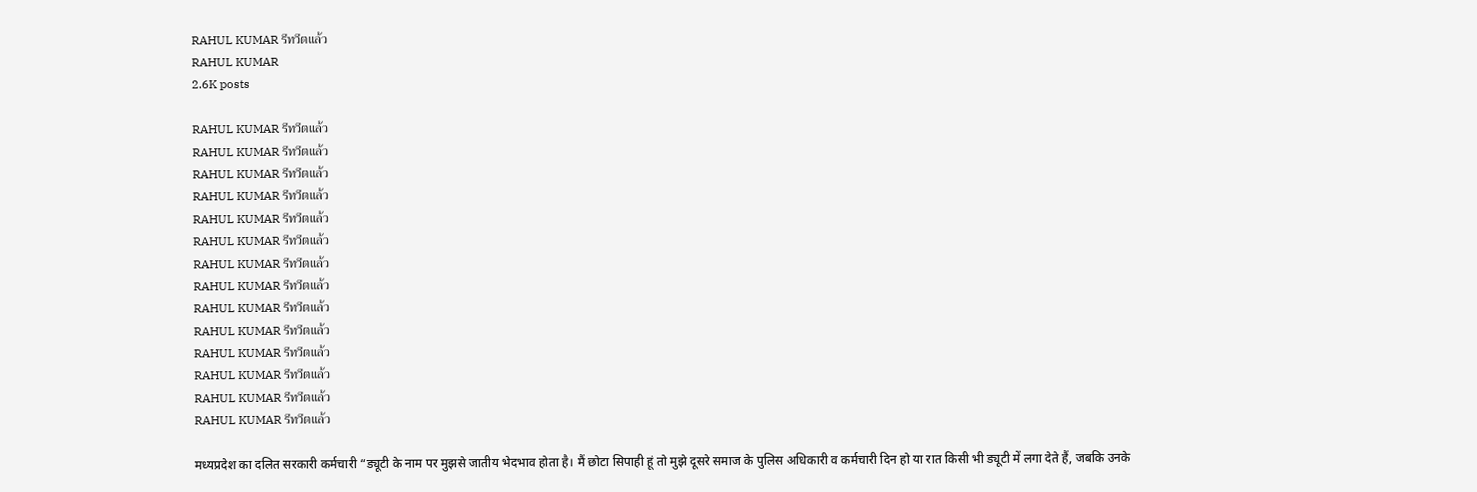RAHUL KUMAR รีทวีตแล้ว
RAHUL KUMAR
2.6K posts

RAHUL KUMAR รีทวีตแล้ว
RAHUL KUMAR รีทวีตแล้ว
RAHUL KUMAR รีทวีตแล้ว
RAHUL KUMAR รีทวีตแล้ว
RAHUL KUMAR รีทวีตแล้ว
RAHUL KUMAR รีทวีตแล้ว
RAHUL KUMAR รีทวีตแล้ว
RAHUL KUMAR รีทวีตแล้ว
RAHUL KUMAR รีทวีตแล้ว
RAHUL KUMAR รีทวีตแล้ว
RAHUL KUMAR รีทวีตแล้ว
RAHUL KUMAR รีทวีตแล้ว
RAHUL KUMAR รีทวีตแล้ว
RAHUL KUMAR รีทวีตแล้ว

मध्यप्रदेश का दलित सरकारी कर्मचारी “ड्यूटी के नाम पर मुझसे जातीय भेदभाव होता है। मैं छोटा सिपाही हूं तो मुझे दूसरे समाज के पुलिस अधिकारी व कर्मचारी दिन हो या रात किसी भी ड्यूटी में लगा देते हैं, जबकि उनके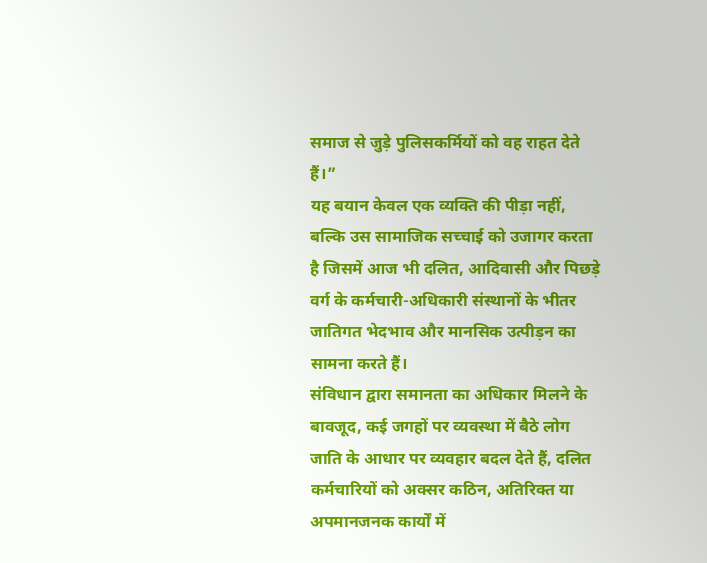समाज से जुड़े पुलिसकर्मियों को वह राहत देते हैं।”
यह बयान केवल एक व्यक्ति की पीड़ा नहीं, बल्कि उस सामाजिक सच्चाई को उजागर करता है जिसमें आज भी दलित, आदिवासी और पिछड़े वर्ग के कर्मचारी-अधिकारी संस्थानों के भीतर जातिगत भेदभाव और मानसिक उत्पीड़न का सामना करते हैं।
संविधान द्वारा समानता का अधिकार मिलने के बावजूद, कई जगहों पर व्यवस्था में बैठे लोग जाति के आधार पर व्यवहार बदल देते हैं, दलित कर्मचारियों को अक्सर कठिन, अतिरिक्त या अपमानजनक कार्यों में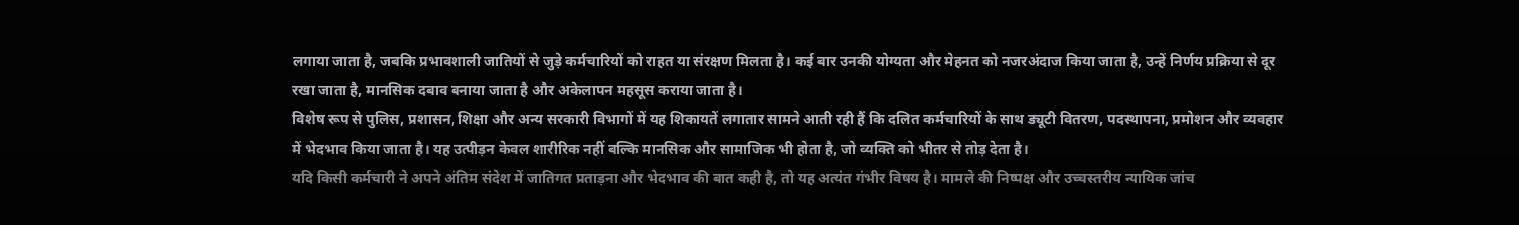लगाया जाता है, जबकि प्रभावशाली जातियों से जुड़े कर्मचारियों को राहत या संरक्षण मिलता है। कई बार उनकी योग्यता और मेहनत को नजरअंदाज किया जाता है, उन्हें निर्णय प्रक्रिया से दूर रखा जाता है, मानसिक दबाव बनाया जाता है और अकेलापन महसूस कराया जाता है।
विशेष रूप से पुलिस, प्रशासन, शिक्षा और अन्य सरकारी विभागों में यह शिकायतें लगातार सामने आती रही हैं कि दलित कर्मचारियों के साथ ड्यूटी वितरण, पदस्थापना, प्रमोशन और व्यवहार में भेदभाव किया जाता है। यह उत्पीड़न केवल शारीरिक नहीं बल्कि मानसिक और सामाजिक भी होता है, जो व्यक्ति को भीतर से तोड़ देता है।
यदि किसी कर्मचारी ने अपने अंतिम संदेश में जातिगत प्रताड़ना और भेदभाव की बात कही है, तो यह अत्यंत गंभीर विषय है। मामले की निष्पक्ष और उच्चस्तरीय न्यायिक जांच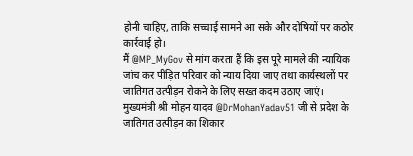होनी चाहिए, ताकि सच्चाई सामने आ सके और दोषियों पर कठोर कार्रवाई हो।
मैं @MP_MyGov से मांग करता हैं कि इस पूरे मामले की न्यायिक जांच कर पीड़ित परिवार को न्याय दिया जाए तथा कार्यस्थलों पर जातिगत उत्पीड़न रोकने के लिए सख्त कदम उठाए जाएं।
मुख्यमंत्री श्री मोहन यादव @DrMohanYadav51 जी से प्रदेश के जातिगत उत्पीड़न का शिकार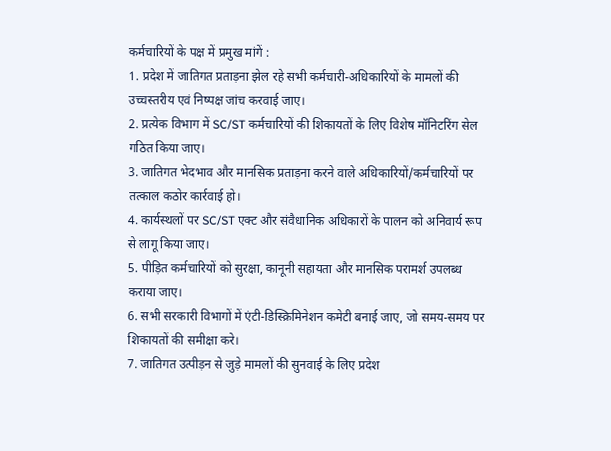कर्मचारियों के पक्ष में प्रमुख मांगें :
1. प्रदेश में जातिगत प्रताड़ना झेल रहे सभी कर्मचारी-अधिकारियों के मामलों की उच्चस्तरीय एवं निष्पक्ष जांच करवाई जाए।
2. प्रत्येक विभाग में SC/ST कर्मचारियों की शिकायतों के लिए विशेष मॉनिटरिंग सेल गठित किया जाए।
3. जातिगत भेदभाव और मानसिक प्रताड़ना करने वाले अधिकारियों/कर्मचारियों पर तत्काल कठोर कार्रवाई हो।
4. कार्यस्थलों पर SC/ST एक्ट और संवैधानिक अधिकारों के पालन को अनिवार्य रूप से लागू किया जाए।
5. पीड़ित कर्मचारियों को सुरक्षा, कानूनी सहायता और मानसिक परामर्श उपलब्ध कराया जाए।
6. सभी सरकारी विभागों में एंटी-डिस्क्रिमिनेशन कमेटी बनाई जाए, जो समय-समय पर शिकायतों की समीक्षा करे।
7. जातिगत उत्पीड़न से जुड़े मामलों की सुनवाई के लिए प्रदेश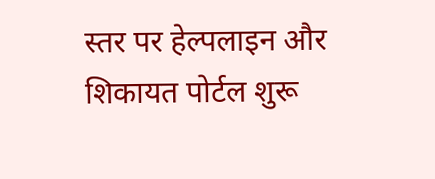स्तर पर हेल्पलाइन और शिकायत पोर्टल शुरू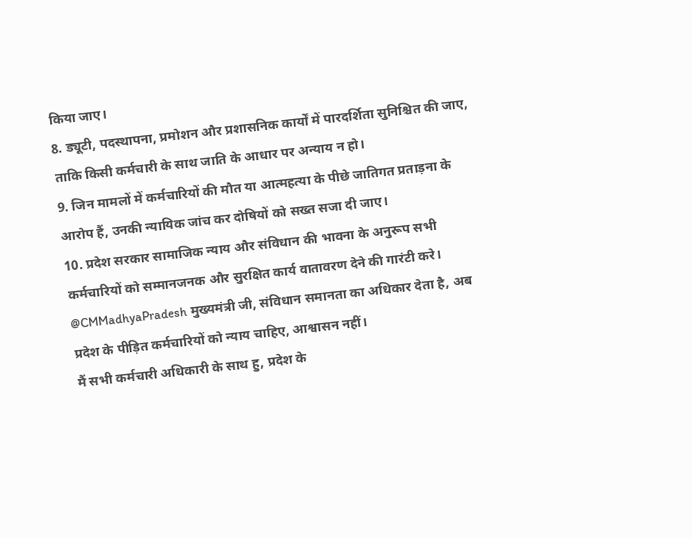किया जाए।
8. ड्यूटी, पदस्थापना, प्रमोशन और प्रशासनिक कार्यों में पारदर्शिता सुनिश्चित की जाए, ताकि किसी कर्मचारी के साथ जाति के आधार पर अन्याय न हो।
9. जिन मामलों में कर्मचारियों की मौत या आत्महत्या के पीछे जातिगत प्रताड़ना के आरोप हैं, उनकी न्यायिक जांच कर दोषियों को सख्त सजा दी जाए।
10. प्रदेश सरकार सामाजिक न्याय और संविधान की भावना के अनुरूप सभी कर्मचारियों को सम्मानजनक और सुरक्षित कार्य वातावरण देने की गारंटी करे।
@CMMadhyaPradesh मुख्यमंत्री जी, संविधान समानता का अधिकार देता है, अब प्रदेश के पीड़ित कर्मचारियों को न्याय चाहिए, आश्वासन नहीं।
मैं सभी कर्मचारी अधिकारी के साथ हु, प्रदेश के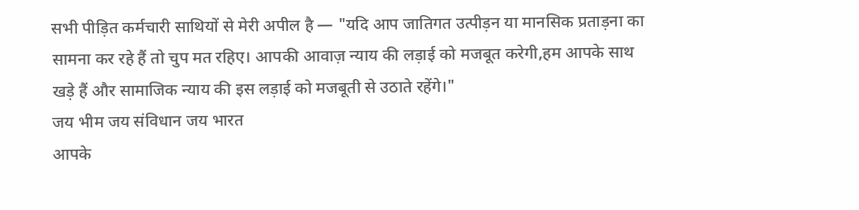सभी पीड़ित कर्मचारी साथियों से मेरी अपील है — "यदि आप जातिगत उत्पीड़न या मानसिक प्रताड़ना का सामना कर रहे हैं तो चुप मत रहिए। आपकी आवाज़ न्याय की लड़ाई को मजबूत करेगी,हम आपके साथ खड़े हैं और सामाजिक न्याय की इस लड़ाई को मजबूती से उठाते रहेंगे।"
जय भीम जय संविधान जय भारत
आपके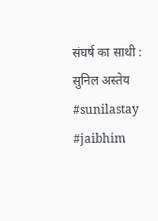संघर्ष का साथी : सुनिल अस्तेय
#sunilastay #jaibhim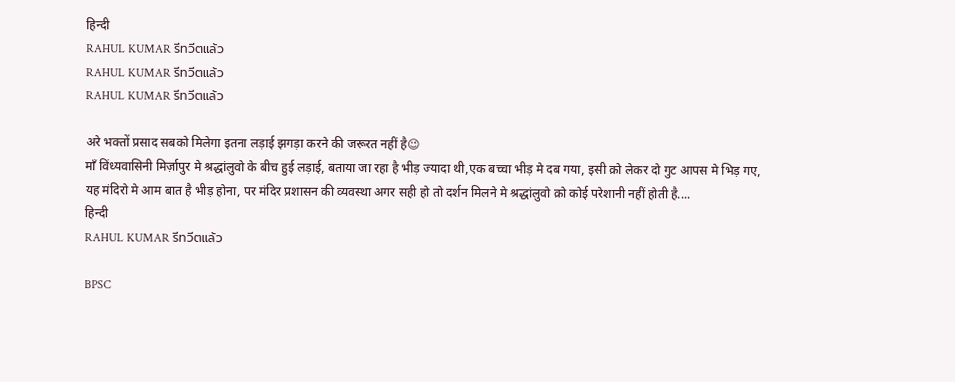हिन्दी
RAHUL KUMAR รีทวีตแล้ว
RAHUL KUMAR รีทวีตแล้ว
RAHUL KUMAR รีทวีตแล้ว

अरे भक्तों प्रसाद सबको मिलेगा इतना लड़ाई झगड़ा करने की जरूरत नहीं है😉
माँ विंध्यवासिनी मिर्ज़ापुर मे श्रद्धांलुवो के बीच हुई लड़ाई, बताया जा रहा है भीड़ ज्यादा थी,एक बच्चा भीड़ मे दब गया, इसी क़ो लेकर दो गुट आपस मे भिड़ गए,
यह मंदिरो मे आम बात है भीड़ होना, पर मंदिर प्रशासन की व्यवस्था अगर सही हो तो दर्शन मिलने मे श्रद्धांलुवो क़ो कोई परेशानी नहीं होती है....
हिन्दी
RAHUL KUMAR รีทวีตแล้ว

BPSC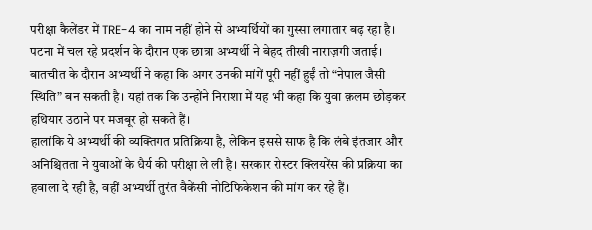परीक्षा कैलेंडर में TRE-4 का नाम नहीं होने से अभ्यर्थियों का गुस्सा लगातार बढ़ रहा है।
पटना में चल रहे प्रदर्शन के दौरान एक छात्रा अभ्यर्थी ने बेहद तीखी नाराज़गी जताई।
बातचीत के दौरान अभ्यर्थी ने कहा कि अगर उनकी मांगें पूरी नहीं हुईं तो “नेपाल जैसी स्थिति” बन सकती है। यहां तक कि उन्होंने निराशा में यह भी कहा कि युवा क़लम छोड़कर हथियार उठाने पर मजबूर हो सकते हैं।
हालांकि ये अभ्यर्थी की व्यक्तिगत प्रतिक्रिया है, लेकिन इससे साफ है कि लंबे इंतजार और अनिश्चितता ने युवाओं के धैर्य की परीक्षा ले ली है। सरकार रोस्टर क्लियरेंस की प्रक्रिया का हवाला दे रही है, वहीं अभ्यर्थी तुरंत वैकेंसी नोटिफिकेशन की मांग कर रहे हैं।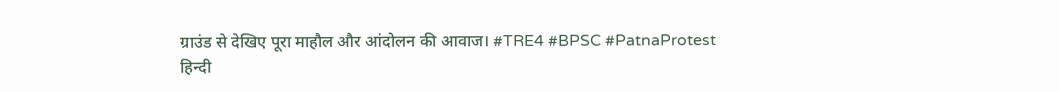ग्राउंड से देखिए पूरा माहौल और आंदोलन की आवाज। #TRE4 #BPSC #PatnaProtest
हिन्दी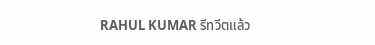RAHUL KUMAR รีทวีตแล้ว